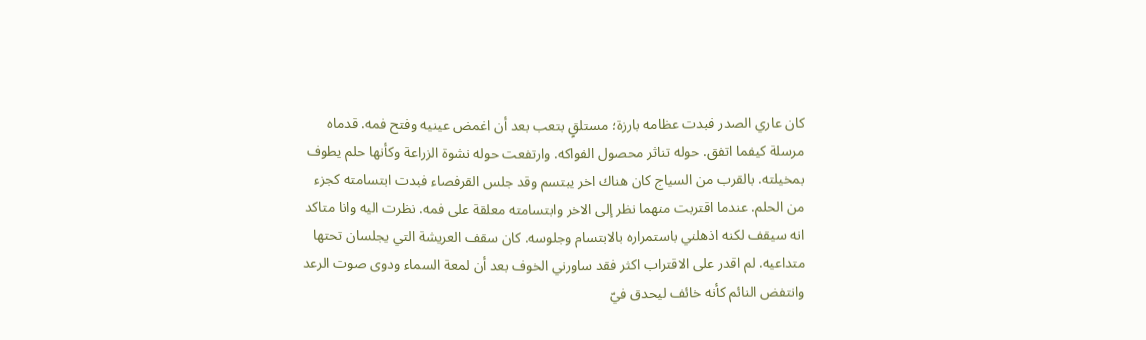كان عاري الصدر فبدت عظامه بارزة؛ مستلقٍ بتعب بعد أن اغمض عينيه وفتح فمه. قدماه مرسلة كيفما اتفق. حوله تناثر محصول الفواكه. وارتفعت حوله نشوة الزراعة وكأنها حلم يطوف بمخيلته. بالقرب من السياج كان هناك اخر يبتسم وقد جلس القرفصاء فبدت ابتسامته كجزء من الحلم. عندما اقتربت منهما نظر إلى الاخر وابتسامته معلقة على فمه. نظرت اليه وانا متاكد انه سيقف لكنه اذهلني باستمراره بالابتسام وجلوسه. كان سقف العريشة التي يجلسان تحتها متداعيه. لم اقدر على الاقتراب اكثر فقد ساورني الخوف بعد أن لمعة السماء ودوى صوت الرعد وانتفض النائم كأنه خائف ليحدق فيّ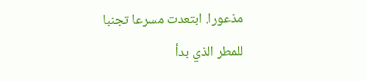مذعورا. ابتعدت مسرعا تجنبا للمطر الذي بدأ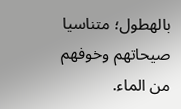بالهطول؛ متناسيا صيحاتهم وخوفهم من الماء.